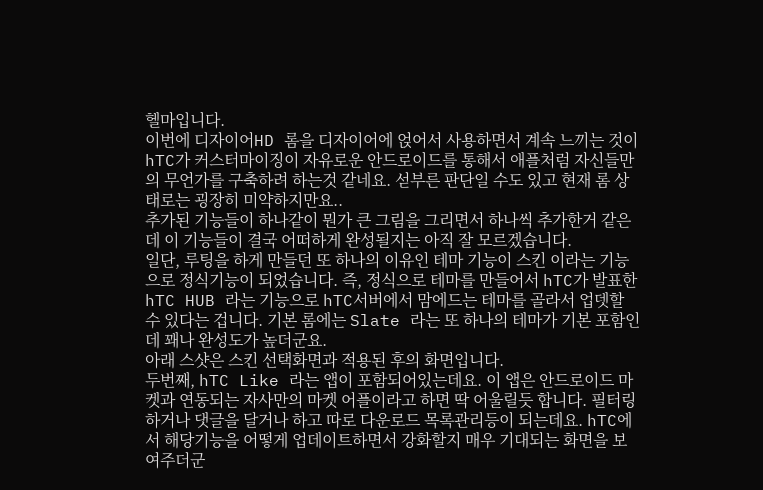헬마입니다.
이번에 디자이어HD 롬을 디자이어에 얹어서 사용하면서 계속 느끼는 것이 hTC가 커스터마이징이 자유로운 안드로이드를 통해서 애플처럼 자신들만의 무언가를 구축하려 하는것 같네요. 섣부른 판단일 수도 있고 현재 롬 상태로는 굉장히 미약하지만요..
추가된 기능들이 하나같이 뭔가 큰 그림을 그리면서 하나씩 추가한거 같은데 이 기능들이 결국 어떠하게 완성될지는 아직 잘 모르겠습니다.
일단, 루팅을 하게 만들던 또 하나의 이유인 테마 기능이 스킨 이라는 기능으로 정식기능이 되었습니다. 즉, 정식으로 테마를 만들어서 hTC가 발표한 hTC HUB 라는 기능으로 hTC서버에서 맘에드는 테마를 골라서 업뎃할 수 있다는 겁니다. 기본 롬에는 Slate 라는 또 하나의 테마가 기본 포함인데 꽤나 완성도가 높더군요.
아래 스샷은 스킨 선택화면과 적용된 후의 화면입니다.
두번째, hTC Like 라는 앱이 포함되어있는데요. 이 앱은 안드로이드 마켓과 연동되는 자사만의 마켓 어플이라고 하면 딱 어울릴듯 합니다. 필터링하거나 댓글을 달거나 하고 따로 다운로드 목록관리등이 되는데요. hTC에서 해당기능을 어떻게 업데이트하면서 강화할지 매우 기대되는 화면을 보여주더군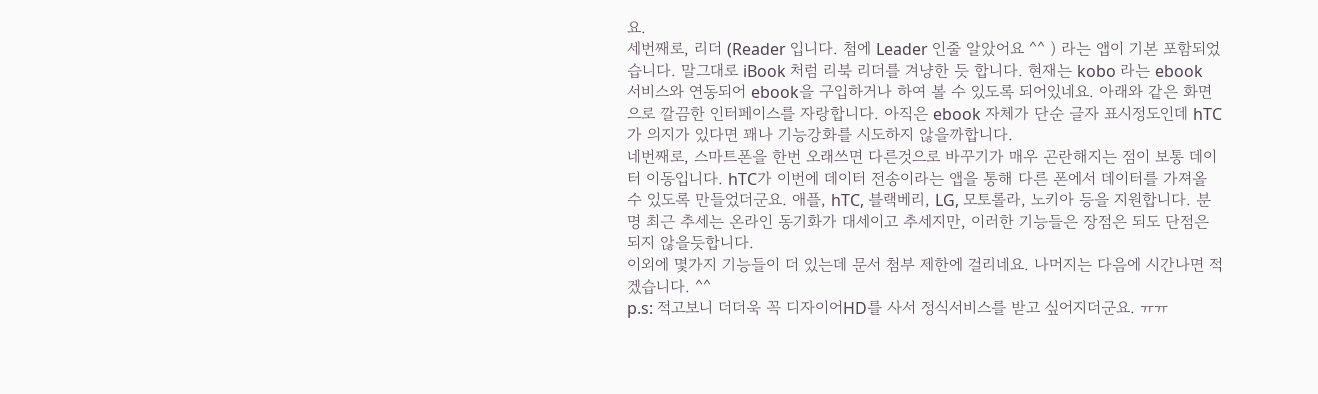요.
세번째로, 리더 (Reader 입니다. 첨에 Leader 인줄 알았어요 ^^ ) 라는 앱이 기본 포함되었습니다. 말그대로 iBook 처럼 리북 리더를 겨냥한 듯 합니다. 현재는 kobo 라는 ebook 서비스와 연동되어 ebook을 구입하거나 하여 볼 수 있도록 되어있네요. 아래와 같은 화면으로 깔끔한 인터페이스를 자랑합니다. 아직은 ebook 자체가 단순 글자 표시정도인데 hTC가 의지가 있다면 꽤나 기능강화를 시도하지 않을까합니다.
네번째로, 스마트폰을 한번 오래쓰면 다른것으로 바꾸기가 매우 곤란해지는 점이 보통 데이터 이동입니다. hTC가 이번에 데이터 전송이라는 앱을 통해 다른 폰에서 데이터를 가져올 수 있도록 만들었더군요. 애플, hTC, 블랙베리, LG, 모토롤라, 노키아 등을 지원합니다. 분명 최근 추세는 온라인 동기화가 대세이고 추세지만, 이러한 기능들은 장점은 되도 단점은 되지 않을듯합니다.
이외에 몇가지 기능들이 더 있는데 문서 첨부 제한에 걸리네요. 나머지는 다음에 시간나면 적겠습니다. ^^
p.s: 적고보니 더더욱 꼭 디자이어HD를 사서 정식서비스를 받고 싶어지더군요. ㅠㅠ